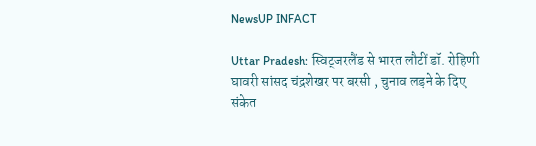NewsUP INFACT

Uttar Pradesh: स्विट्जरलैंड से भारत लौटीं डॉ. रोहिणी घावरी सांसद चंद्रशेखर पर बरसी , चुनाव लड़ने के दिए संकेत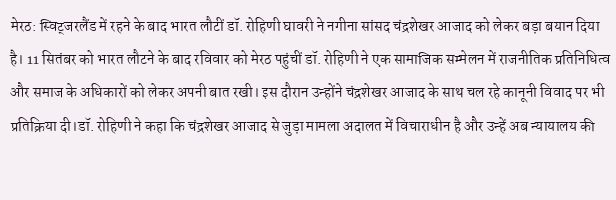मेरठ: स्विट्जरलैंड में रहने के बाद भारत लौटीं डॉ. रोहिणी घावरी ने नगीना सांसद चंद्रशेखर आजाद को लेकर बड़ा बयान दिया है। 11 सितंबर को भारत लौटने के बाद रविवार को मेरठ पहुंचीं डॉ. रोहिणी ने एक सामाजिक सम्मेलन में राजनीतिक प्रतिनिधित्व और समाज के अधिकारों को लेकर अपनी बात रखी। इस दौरान उन्होंने चंद्रशेखर आजाद के साथ चल रहे कानूनी विवाद पर भी प्रतिक्रिया दी।डॉ. रोहिणी ने कहा कि चंद्रशेखर आजाद से जुड़ा मामला अदालत में विचाराधीन है और उन्हें अब न्यायालय की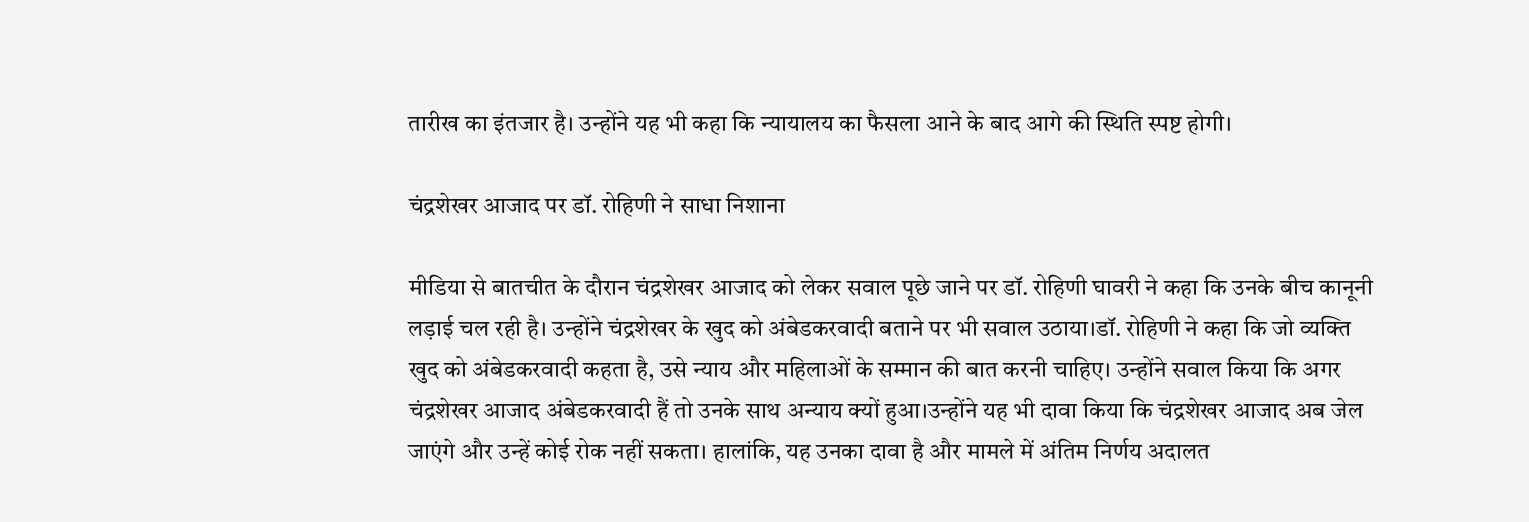तारीख का इंतजार है। उन्होंने यह भी कहा कि न्यायालय का फैसला आने के बाद आगे की स्थिति स्पष्ट होगी।

चंद्रशेखर आजाद पर डॉ. रोहिणी ने साधा निशाना

मीडिया से बातचीत के दौरान चंद्रशेखर आजाद को लेकर सवाल पूछे जाने पर डॉ. रोहिणी घावरी ने कहा कि उनके बीच कानूनी लड़ाई चल रही है। उन्होंने चंद्रशेखर के खुद को अंबेडकरवादी बताने पर भी सवाल उठाया।डॉ. रोहिणी ने कहा कि जो व्यक्ति खुद को अंबेडकरवादी कहता है, उसे न्याय और महिलाओं के सम्मान की बात करनी चाहिए। उन्होंने सवाल किया कि अगर चंद्रशेखर आजाद अंबेडकरवादी हैं तो उनके साथ अन्याय क्यों हुआ।उन्होंने यह भी दावा किया कि चंद्रशेखर आजाद अब जेल जाएंगे और उन्हें कोई रोक नहीं सकता। हालांकि, यह उनका दावा है और मामले में अंतिम निर्णय अदालत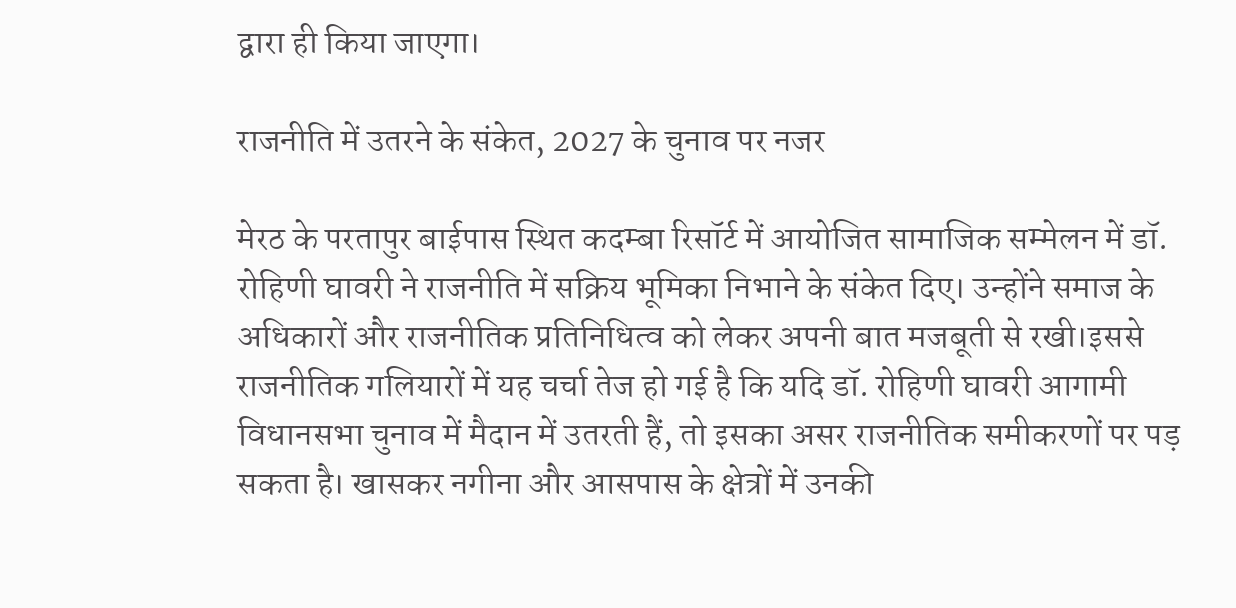द्वारा ही किया जाएगा।

राजनीति में उतरने के संकेत, 2027 के चुनाव पर नजर

मेरठ के परतापुर बाईपास स्थित कदम्बा रिसॉर्ट में आयोजित सामाजिक सम्मेलन में डॉ. रोहिणी घावरी ने राजनीति में सक्रिय भूमिका निभाने के संकेत दिए। उन्होंने समाज के अधिकारों और राजनीतिक प्रतिनिधित्व को लेकर अपनी बात मजबूती से रखी।इससे राजनीतिक गलियारों में यह चर्चा तेज हो गई है कि यदि डॉ. रोहिणी घावरी आगामी विधानसभा चुनाव में मैदान में उतरती हैं, तो इसका असर राजनीतिक समीकरणों पर पड़ सकता है। खासकर नगीना और आसपास के क्षेत्रों में उनकी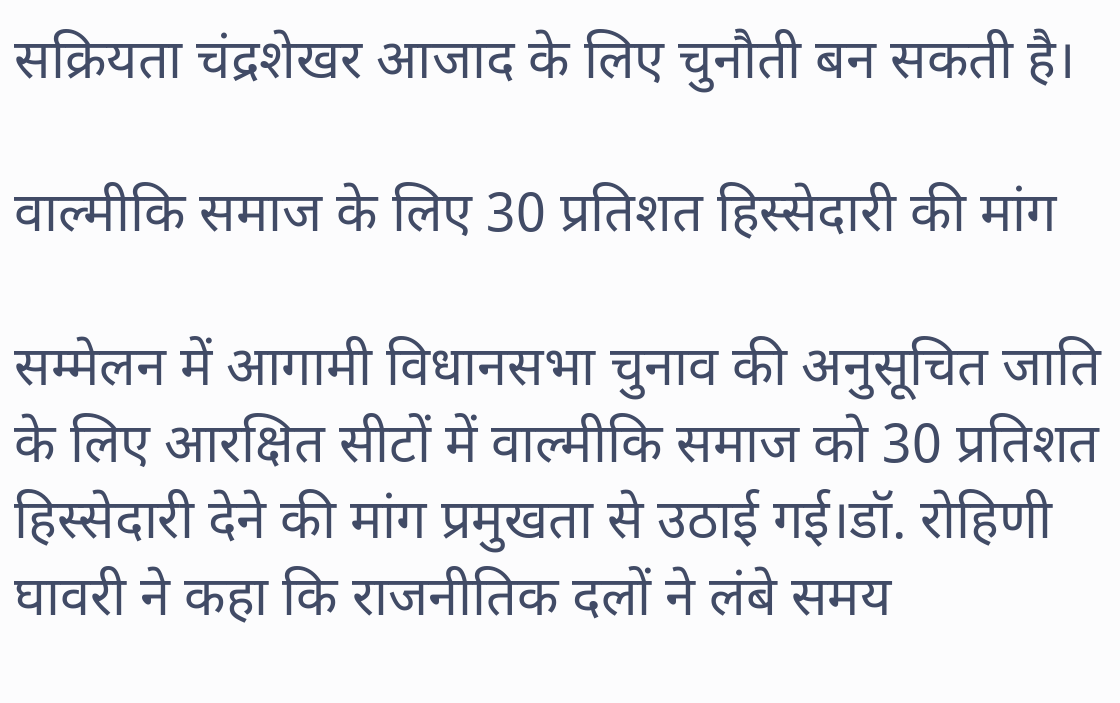सक्रियता चंद्रशेखर आजाद के लिए चुनौती बन सकती है।

वाल्मीकि समाज के लिए 30 प्रतिशत हिस्सेदारी की मांग

सम्मेलन में आगामी विधानसभा चुनाव की अनुसूचित जाति के लिए आरक्षित सीटों में वाल्मीकि समाज को 30 प्रतिशत हिस्सेदारी देने की मांग प्रमुखता से उठाई गई।डॉ. रोहिणी घावरी ने कहा कि राजनीतिक दलों ने लंबे समय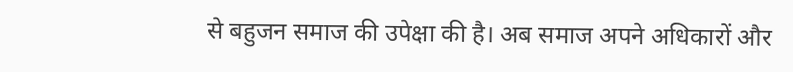से बहुजन समाज की उपेक्षा की है। अब समाज अपने अधिकारों और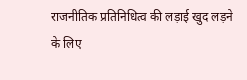राजनीतिक प्रतिनिधित्व की लड़ाई खुद लड़ने के लिए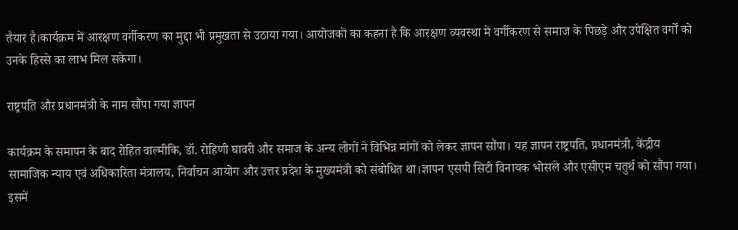तैयार है।कार्यक्रम में आरक्षण वर्गीकरण का मुद्दा भी प्रमुखता से उठाया गया। आयोजकों का कहना है कि आरक्षण व्यवस्था में वर्गीकरण से समाज के पिछड़े और उपेक्षित वर्गों को उनके हिस्से का लाभ मिल सकेगा।

राष्ट्रपति और प्रधानमंत्री के नाम सौंपा गया ज्ञापन

कार्यक्रम के समापन के बाद रोहित वाल्मीकि, डॉ. रोहिणी घावरी और समाज के अन्य लोगों ने विभिन्न मांगों को लेकर ज्ञापन सौंपा। यह ज्ञापन राष्ट्रपति, प्रधानमंत्री, केंद्रीय सामाजिक न्याय एवं अधिकारिता मंत्रालय, निर्वाचन आयोग और उत्तर प्रदेश के मुख्यमंत्री को संबोधित था।ज्ञापन एसपी सिटी विनायक भोसले और एसीएम चतुर्थ को सौंपा गया। इसमें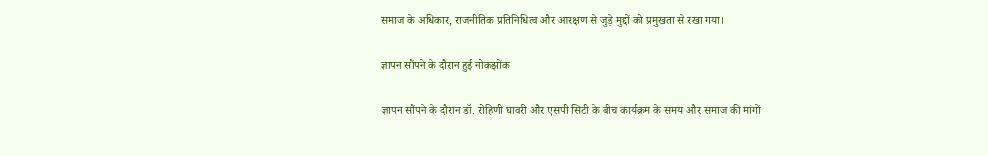समाज के अधिकार, राजनीतिक प्रतिनिधित्व और आरक्षण से जुड़े मुद्दों को प्रमुखता से रखा गया।

ज्ञापन सौंपने के दौरान हुई नोकझोंक

ज्ञापन सौंपने के दौरान डॉ. रोहिणी घावरी और एसपी सिटी के बीच कार्यक्रम के समय और समाज की मांगों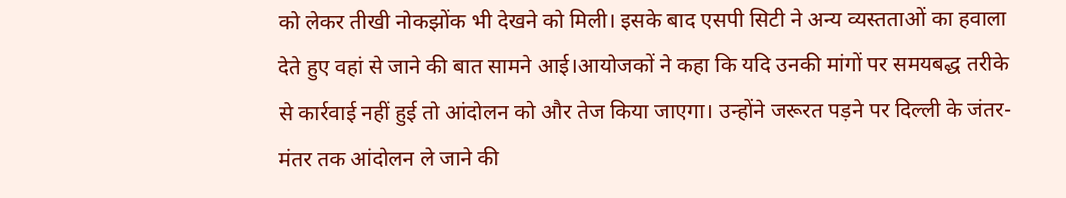को लेकर तीखी नोकझोंक भी देखने को मिली। इसके बाद एसपी सिटी ने अन्य व्यस्तताओं का हवाला देते हुए वहां से जाने की बात सामने आई।आयोजकों ने कहा कि यदि उनकी मांगों पर समयबद्ध तरीके से कार्रवाई नहीं हुई तो आंदोलन को और तेज किया जाएगा। उन्होंने जरूरत पड़ने पर दिल्ली के जंतर-मंतर तक आंदोलन ले जाने की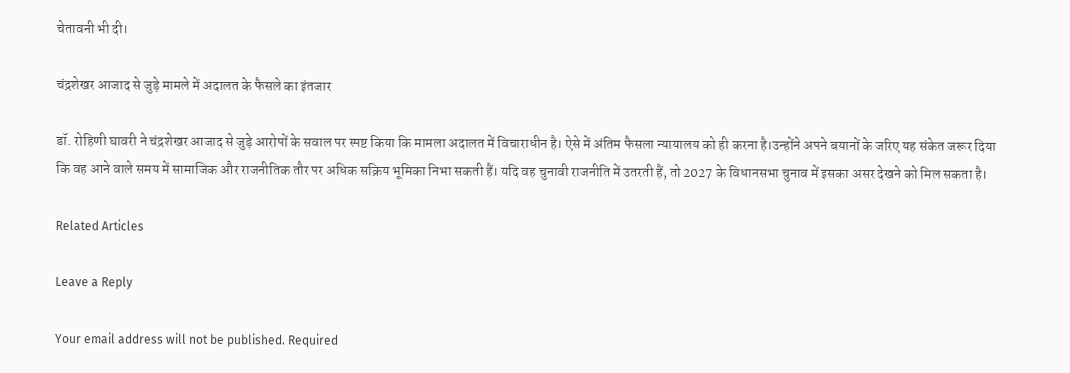चेतावनी भी दी।

चंद्रशेखर आजाद से जुड़े मामले में अदालत के फैसले का इंतजार

डॉ. रोहिणी घावरी ने चंद्रशेखर आजाद से जुड़े आरोपों के सवाल पर स्पष्ट किया कि मामला अदालत में विचाराधीन है। ऐसे में अंतिम फैसला न्यायालय को ही करना है।उन्होंने अपने बयानों के जरिए यह संकेत जरूर दिया कि वह आने वाले समय में सामाजिक और राजनीतिक तौर पर अधिक सक्रिय भूमिका निभा सकती हैं। यदि वह चुनावी राजनीति में उतरती हैं, तो 2027 के विधानसभा चुनाव में इसका असर देखने को मिल सकता है।

Related Articles

Leave a Reply

Your email address will not be published. Required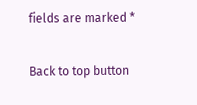fields are marked *

Back to top button